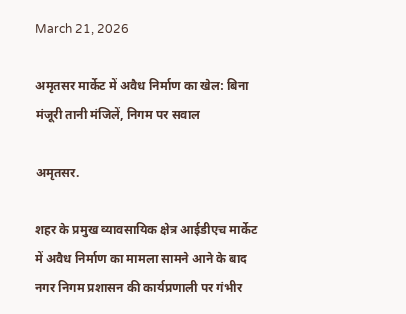March 21, 2026

अमृतसर मार्केट में अवैध निर्माण का खेल: बिना मंजूरी तानी मंजिलें, निगम पर सवाल

अमृतसर.

शहर के प्रमुख व्यावसायिक क्षेत्र आईडीएच मार्केट में अवैध निर्माण का मामला सामने आने के बाद नगर निगम प्रशासन की कार्यप्रणाली पर गंभीर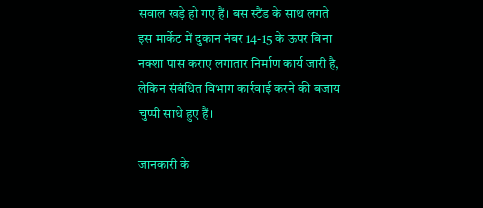सवाल खड़े हो गए हैं। बस स्टैंड के साथ लगते इस मार्केट में दुकान नंबर 14-15 के ऊपर बिना नक्शा पास कराए लगातार निर्माण कार्य जारी है, लेकिन संबंधित विभाग कार्रवाई करने की बजाय चुप्पी साधे हुए हैं।

जानकारी के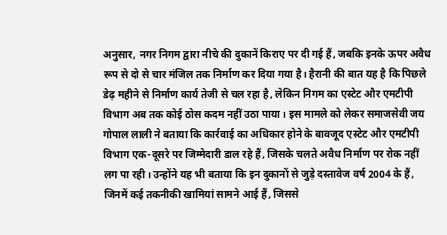अनुसार, नगर निगम द्वारा नीचे की दुकानें किराए पर दी गई हैं, जबकि इनके ऊपर अवैध रूप से दो से चार मंजिल तक निर्माण कर दिया गया है। हैरानी की बात यह है कि पिछले डेढ़ महीने से निर्माण कार्य तेजी से चल रहा है, लेकिन निगम का एस्टेट और एमटीपी विभाग अब तक कोई ठोस कदम नहीं उठा पाया। इस मामले को लेकर समाजसेवी जय गोपाल लाली ने बताया कि कार्रवाई का अधिकार होने के बावजूद एस्टेट और एमटीपी विभाग एक-दूसरे पर जिम्मेदारी डाल रहे हैं, जिसके चलते अवैध निर्माण पर रोक नहीं लग पा रही। उन्होंने यह भी बताया कि इन दुकानों से जुड़े दस्तावेज वर्ष 2004 के हैं, जिनमें कई तकनीकी खामियां सामने आई हैं, जिससे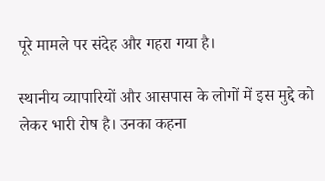पूरे मामले पर संदेह और गहरा गया है।

स्थानीय व्यापारियों और आसपास के लोगों में इस मुद्दे को लेकर भारी रोष है। उनका कहना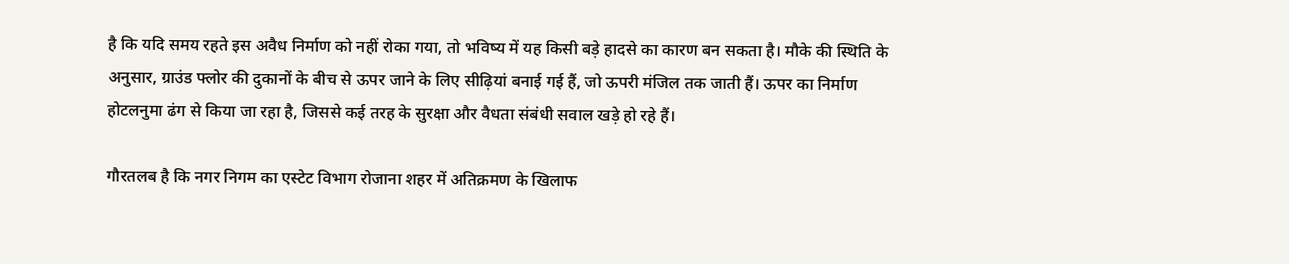है कि यदि समय रहते इस अवैध निर्माण को नहीं रोका गया, तो भविष्य में यह किसी बड़े हादसे का कारण बन सकता है। मौके की स्थिति के अनुसार, ग्राउंड फ्लोर की दुकानों के बीच से ऊपर जाने के लिए सीढ़ियां बनाई गई हैं, जो ऊपरी मंजिल तक जाती हैं। ऊपर का निर्माण होटलनुमा ढंग से किया जा रहा है, जिससे कई तरह के सुरक्षा और वैधता संबंधी सवाल खड़े हो रहे हैं।

गौरतलब है कि नगर निगम का एस्टेट विभाग रोजाना शहर में अतिक्रमण के खिलाफ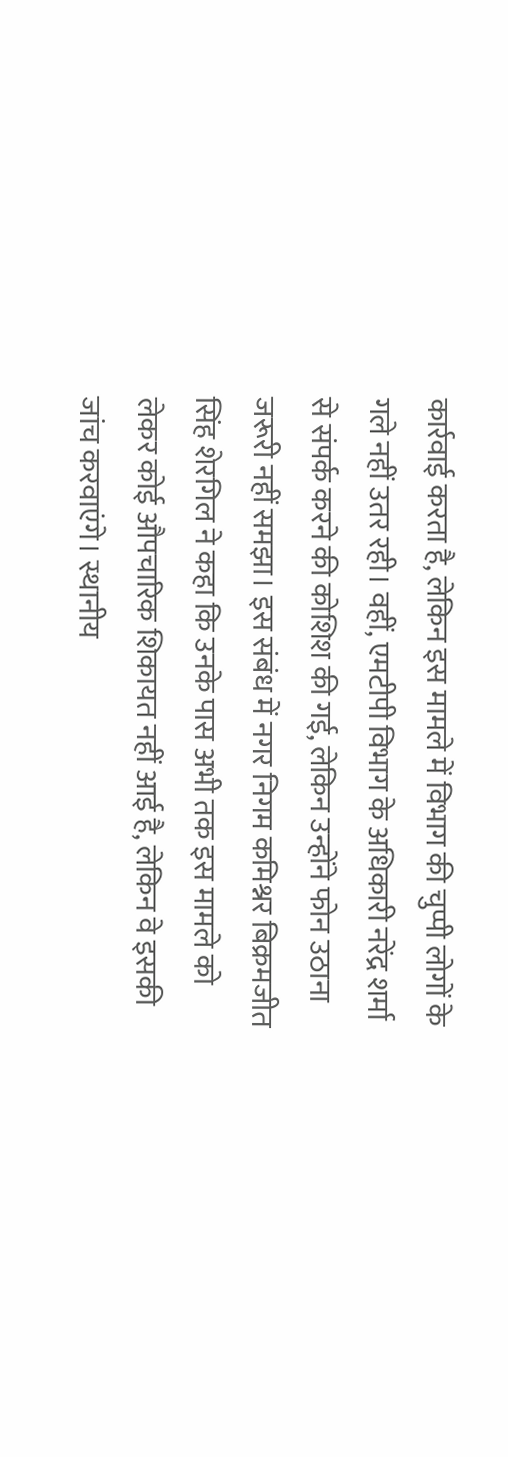कार्रवाई करता है, लेकिन इस मामले में विभाग की चुप्पी लोगों के गले नहीं उतर रही। वहीं, एमटीपी विभाग के अधिकारी नरेंद्र शर्मा से संपर्क करने की कोशिश की गई, लेकिन उन्होंने फोन उठाना जरूरी नहीं समझा। इस संबंध में नगर निगम कमिश्नर बिक्रमजीत सिंह शेरगिल ने कहा कि उनके पास अभी तक इस मामले को लेकर कोई औपचारिक शिकायत नहीं आई है, लेकिन वे इसकी जांच करवाएंगे। स्थानीय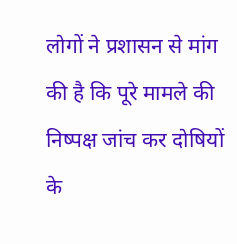लोगों ने प्रशासन से मांग की है कि पूरे मामले की निष्पक्ष जांच कर दोषियों के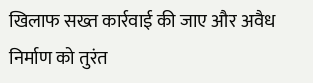खिलाफ सख्त कार्रवाई की जाए और अवैध निर्माण को तुरंत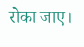रोका जाए।